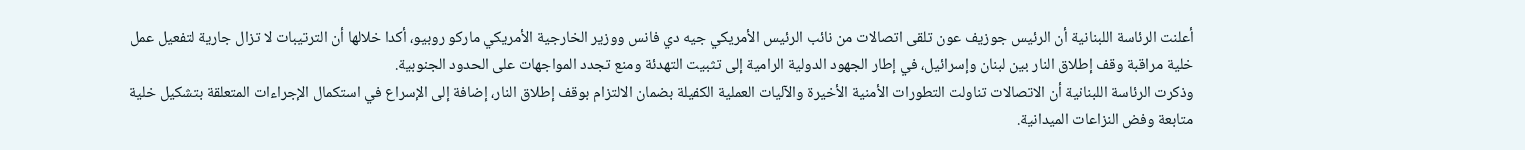أعلنت الرئاسة اللبنانية أن الرئيس جوزيف عون تلقى اتصالات من نائب الرئيس الأمريكي جيه دي فانس ووزير الخارجية الأمريكي ماركو روبيو، أكدا خلالها أن الترتيبات لا تزال جارية لتفعيل عمل خلية مراقبة وقف إطلاق النار بين لبنان وإسرائيل، في إطار الجهود الدولية الرامية إلى تثبيت التهدئة ومنع تجدد المواجهات على الحدود الجنوبية.
وذكرت الرئاسة اللبنانية أن الاتصالات تناولت التطورات الأمنية الأخيرة والآليات العملية الكفيلة بضمان الالتزام بوقف إطلاق النار، إضافة إلى الإسراع في استكمال الإجراءات المتعلقة بتشكيل خلية متابعة وفض النزاعات الميدانية.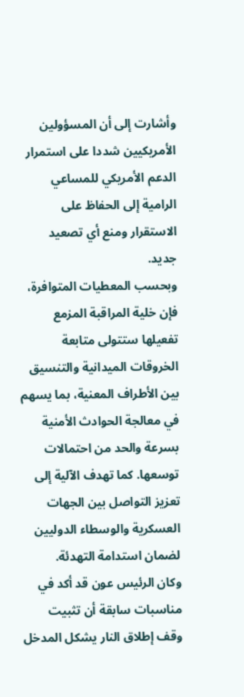وأشارت إلى أن المسؤولين الأمريكيين شددا على استمرار الدعم الأمريكي للمساعي الرامية إلى الحفاظ على الاستقرار ومنع أي تصعيد جديد.
وبحسب المعطيات المتوافرة، فإن خلية المراقبة المزمع تفعيلها ستتولى متابعة الخروقات الميدانية والتنسيق بين الأطراف المعنية، بما يسهم في معالجة الحوادث الأمنية بسرعة والحد من احتمالات توسعها. كما تهدف الآلية إلى تعزيز التواصل بين الجهات العسكرية والوسطاء الدوليين لضمان استدامة التهدئة.
وكان الرئيس عون قد أكد في مناسبات سابقة أن تثبيت وقف إطلاق النار يشكل المدخل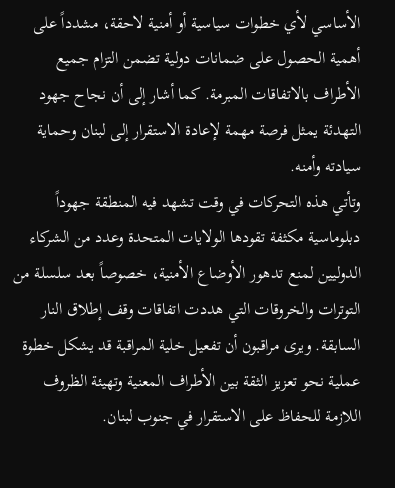الأساسي لأي خطوات سياسية أو أمنية لاحقة، مشدداً على أهمية الحصول على ضمانات دولية تضمن التزام جميع الأطراف بالاتفاقات المبرمة. كما أشار إلى أن نجاح جهود التهدئة يمثل فرصة مهمة لإعادة الاستقرار إلى لبنان وحماية سيادته وأمنه.
وتأتي هذه التحركات في وقت تشهد فيه المنطقة جهوداً دبلوماسية مكثفة تقودها الولايات المتحدة وعدد من الشركاء الدوليين لمنع تدهور الأوضاع الأمنية، خصوصاً بعد سلسلة من التوترات والخروقات التي هددت اتفاقات وقف إطلاق النار السابقة. ويرى مراقبون أن تفعيل خلية المراقبة قد يشكل خطوة عملية نحو تعزيز الثقة بين الأطراف المعنية وتهيئة الظروف اللازمة للحفاظ على الاستقرار في جنوب لبنان.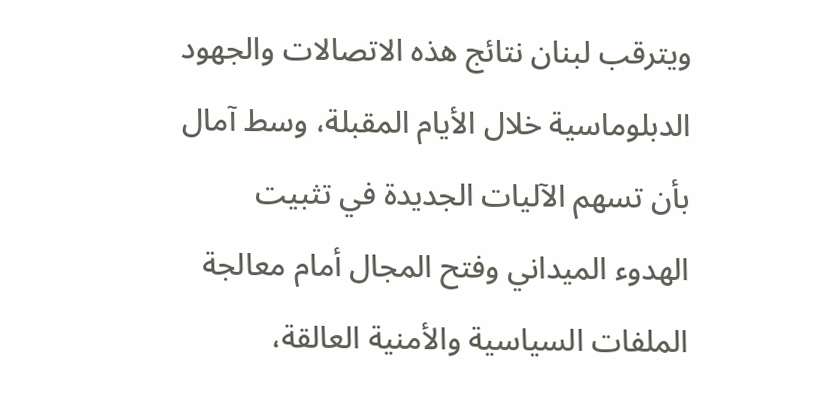ويترقب لبنان نتائج هذه الاتصالات والجهود الدبلوماسية خلال الأيام المقبلة، وسط آمال بأن تسهم الآليات الجديدة في تثبيت الهدوء الميداني وفتح المجال أمام معالجة الملفات السياسية والأمنية العالقة،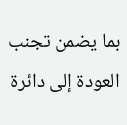بما يضمن تجنب العودة إلى دائرة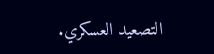التصعيد العسكري.